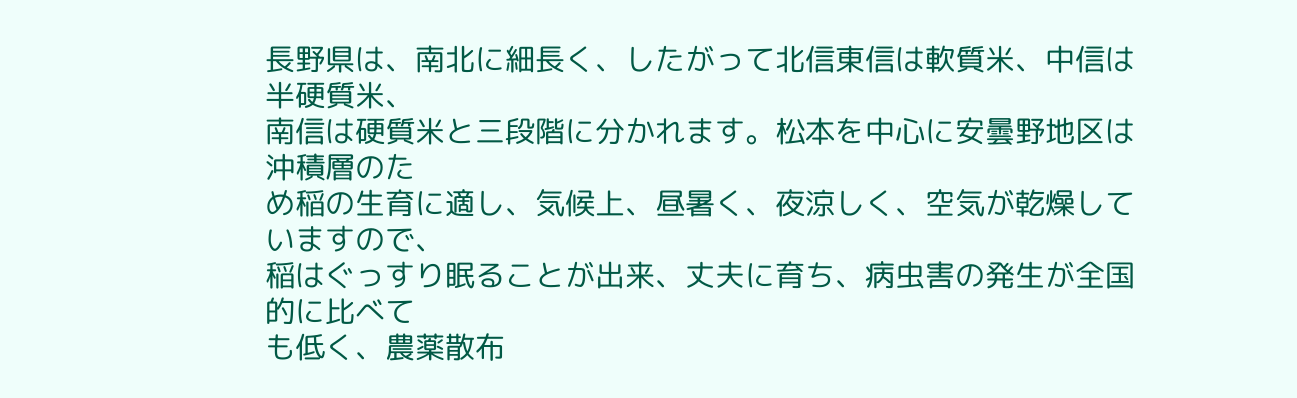長野県は、南北に細長く、したがって北信東信は軟質米、中信は半硬質米、
南信は硬質米と三段階に分かれます。松本を中心に安曇野地区は沖積層のた
め稲の生育に適し、気候上、昼暑く、夜涼しく、空気が乾燥していますので、
稲はぐっすり眠ることが出来、丈夫に育ち、病虫害の発生が全国的に比べて
も低く、農薬散布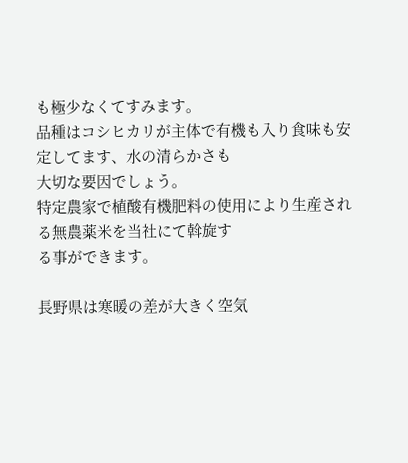も極少なくてすみます。
品種はコシヒカリが主体で有機も入り食味も安定してます、水の清らかさも
大切な要因でしょう。
特定農家で植酸有機肥料の使用により生産される無農薬米を当社にて斡旋す
る事ができます。

長野県は寒暖の差が大きく空気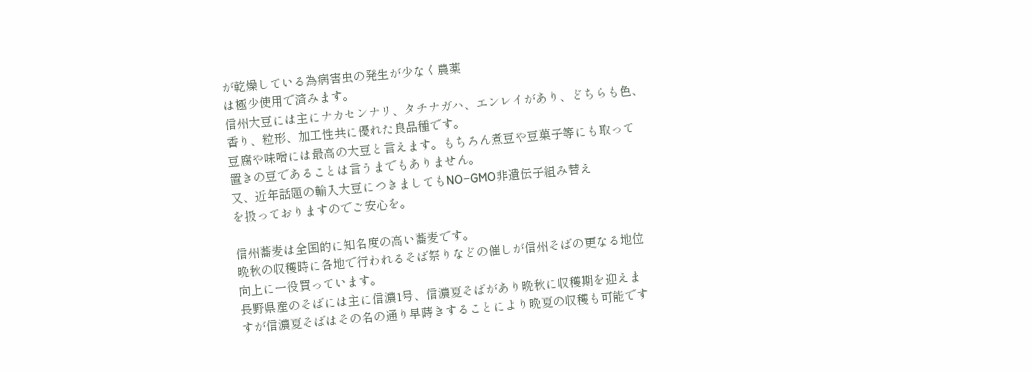が乾燥している為病害虫の発生が少なく農薬
は極少使用で済みます。
信州大豆には主にナカセンナリ、タチナガハ、エンレイがあり、どちらも色、
香り、粒形、加工性共に優れた良品種です。
豆腐や味噌には最高の大豆と言えます。もちろん煮豆や豆菓子等にも取って
置きの豆であることは言うまでもありません。
又、近年話題の輸入大豆につきましてもNO−GMO非遺伝子組み替え
を扱っておりますのでご安心を。

信州蕎麦は全国的に知名度の高い蕎麦です。
晩秋の収穫時に各地で行われるそば祭りなどの催しが信州そばの更なる地位
向上に一役買っています。
長野県産のそばには主に信濃1号、信濃夏そばがあり晩秋に収穫期を迎えま
すが信濃夏そばはその名の通り早蒔きすることにより晩夏の収穫も可能です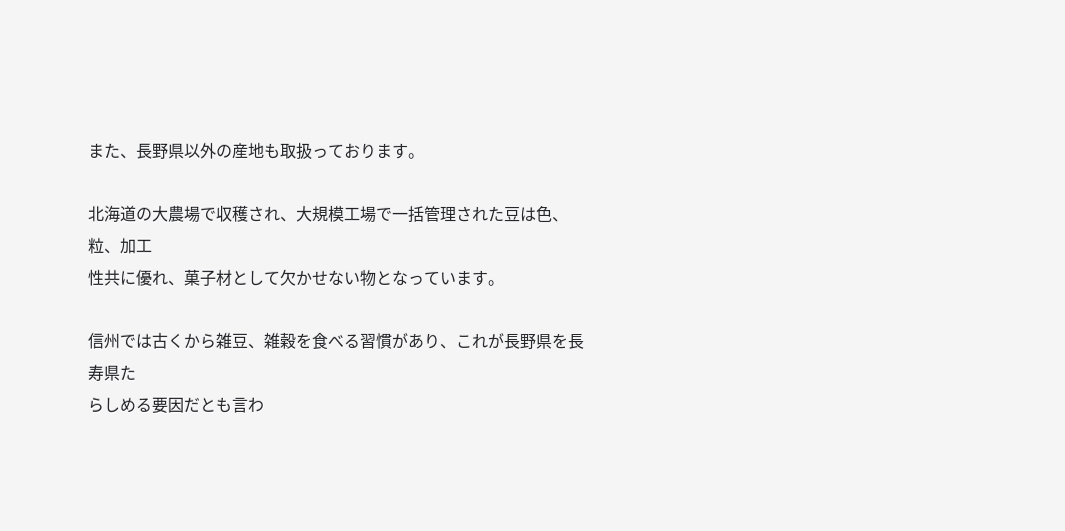また、長野県以外の産地も取扱っております。

北海道の大農場で収穫され、大規模工場で一括管理された豆は色、粒、加工
性共に優れ、菓子材として欠かせない物となっています。

信州では古くから雑豆、雑穀を食べる習慣があり、これが長野県を長寿県た
らしめる要因だとも言わ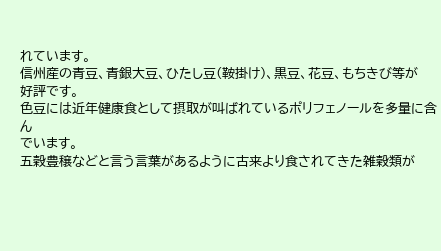れています。
信州産の青豆、青銀大豆、ひたし豆(鞍掛け)、黒豆、花豆、もちきび等が
好評です。
色豆には近年健康食として摂取が叫ばれているポリフェノールを多量に含ん
でいます。
五穀豊穣などと言う言葉があるように古来より食されてきた雑穀類が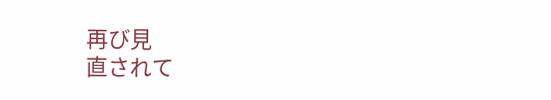再び見
直されて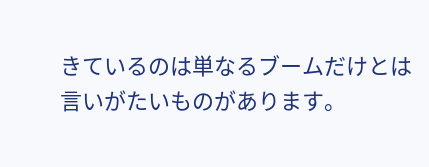きているのは単なるブームだけとは言いがたいものがあります。